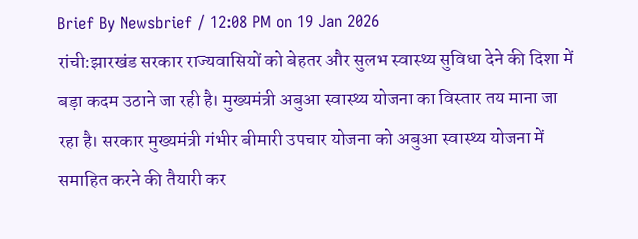Brief By Newsbrief / 12:08 PM on 19 Jan 2026
रांची:झारखंड सरकार राज्यवासियों को बेहतर और सुलभ स्वास्थ्य सुविधा देने की दिशा में बड़ा कदम उठाने जा रही है। मुख्यमंत्री अबुआ स्वास्थ्य योजना का विस्तार तय माना जा रहा है। सरकार मुख्यमंत्री गंभीर बीमारी उपचार योजना को अबुआ स्वास्थ्य योजना में समाहित करने की तैयारी कर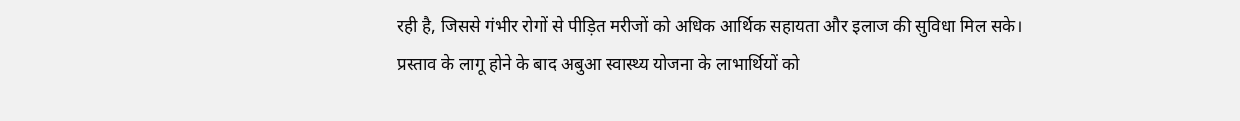रही है, जिससे गंभीर रोगों से पीड़ित मरीजों को अधिक आर्थिक सहायता और इलाज की सुविधा मिल सके।
प्रस्ताव के लागू होने के बाद अबुआ स्वास्थ्य योजना के लाभार्थियों को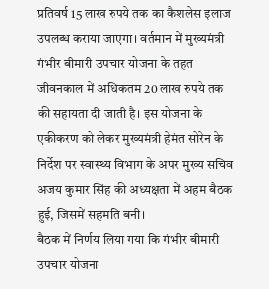प्रतिवर्ष 15 लाख रुपये तक का कैशलेस इलाज उपलब्ध कराया जाएगा। वर्तमान में मुख्यमंत्री गंभीर बीमारी उपचार योजना के तहत जीवनकाल में अधिकतम 20 लाख रुपये तक की सहायता दी जाती है। इस योजना के एकीकरण को लेकर मुख्यमंत्री हेमंत सोरेन के निर्देश पर स्वास्थ्य विभाग के अपर मुख्य सचिव अजय कुमार सिंह की अध्यक्षता में अहम बैठक हुई, जिसमें सहमति बनी।
बैठक में निर्णय लिया गया कि गंभीर बीमारी उपचार योजना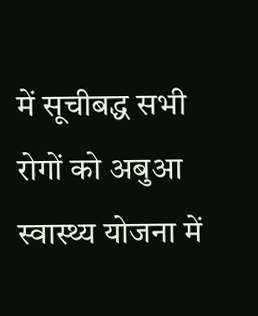में सूचीबद्ध सभी रोगों को अबुआ स्वास्थ्य योजना में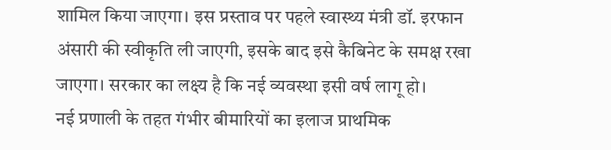शामिल किया जाएगा। इस प्रस्ताव पर पहले स्वास्थ्य मंत्री डॉ. इरफान अंसारी की स्वीकृति ली जाएगी, इसके बाद इसे कैबिनेट के समक्ष रखा जाएगा। सरकार का लक्ष्य है कि नई व्यवस्था इसी वर्ष लागू हो।
नई प्रणाली के तहत गंभीर बीमारियों का इलाज प्राथमिक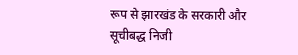रूप से झारखंड के सरकारी और सूचीबद्ध निजी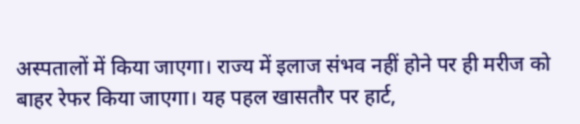अस्पतालों में किया जाएगा। राज्य में इलाज संभव नहीं होने पर ही मरीज को बाहर रेफर किया जाएगा। यह पहल खासतौर पर हार्ट,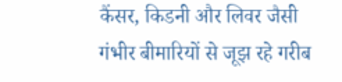कैंसर, किडनी और लिवर जैसी गंभीर बीमारियों से जूझ रहे गरीब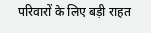परिवारों के लिए बड़ी राहत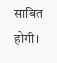साबित होगी।